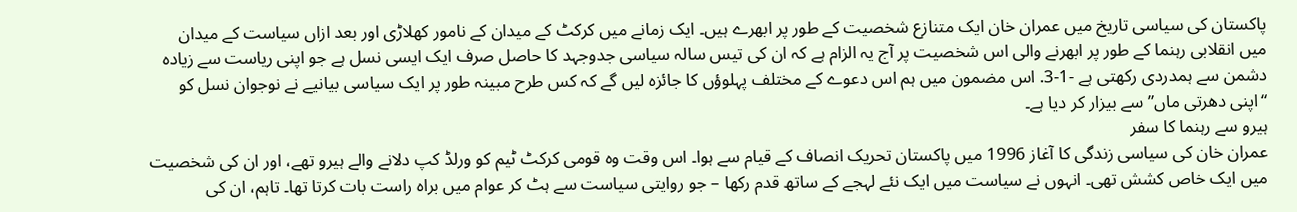پاکستان کی سیاسی تاریخ میں عمران خان ایک متنازع شخصیت کے طور پر ابھرے ہیں۔ ایک زمانے میں کرکٹ کے میدان کے نامور کھلاڑی اور بعد ازاں سیاست کے میدان میں انقلابی رہنما کے طور پر ابھرنے والی اس شخصیت پر آج یہ الزام ہے کہ ان کی تیس سالہ سیاسی جدوجہد کا حاصل صرف ایک ایسی نسل ہے جو اپنی ریاست سے زیادہ دشمن سے ہمدردی رکھتی ہے -1-3. اس مضمون میں ہم اس دعوے کے مختلف پہلوؤں کا جائزہ لیں گے کہ کس طرح مبینہ طور پر ایک سیاسی بیانیے نے نوجوان نسل کو “اپنی دھرتی ماں” سے بیزار کر دیا ہے۔
ہیرو سے رہنما کا سفر
عمران خان کی سیاسی زندگی کا آغاز 1996 میں پاکستان تحریک انصاف کے قیام سے ہوا۔ اس وقت وہ قومی کرکٹ ٹیم کو ورلڈ کپ دلانے والے ہیرو تھے، اور ان کی شخصیت میں ایک خاص کشش تھی۔ انہوں نے سیاست میں ایک نئے لہجے کے ساتھ قدم رکھا – جو روایتی سیاست سے ہٹ کر عوام میں براہ راست بات کرتا تھا۔ تاہم، ان کی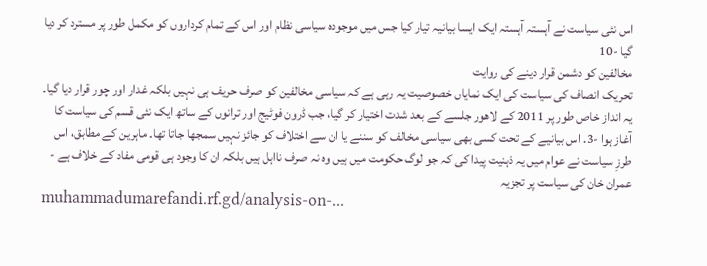اس نئی سیاست نے آہستہ آہستہ ایک ایسا بیانیہ تیار کیا جس میں موجودہ سیاسی نظام اور اس کے تمام کرداروں کو مکمل طور پر مسترد کر دیا گیا -10
مخالفین کو دشمن قرار دینے کی روایت
تحریک انصاف کی سیاست کی ایک نمایاں خصوصیت یہ رہی ہے کہ سیاسی مخالفین کو صرف حریف ہی نہیں بلکہ غدار اور چور قرار دیا گیا۔ یہ انداز خاص طور پر 2011 کے لاهور جلسے کے بعد شدت اختیار کر گیا، جب ڈرون فوٹیج اور ترانوں کے ساتھ ایک نئی قسم کی سیاست کا آغاز ہوا -3. اس بیانیے کے تحت کسی بھی سیاسی مخالف کو سننے یا ان سے اختلاف کو جائز نہیں سمجھا جاتا تھا۔ ماہرین کے مطابق، اس طرزِ سیاست نے عوام میں یہ ذہنیت پیدا کی کہ جو لوگ حکومت میں ہیں وہ نہ صرف نااہل ہیں بلکہ ان کا وجود ہی قومی مفاد کے خلاف ہے -
عمران خان کی سیاست پر تجزیہ
muhammadumarefandi.rf.gd/analysis-on-...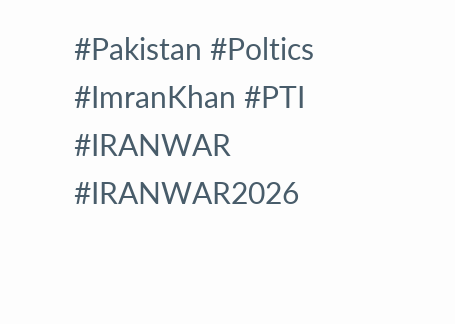#Pakistan #Poltics #ImranKhan #PTI #IRANWAR #IRANWAR2026